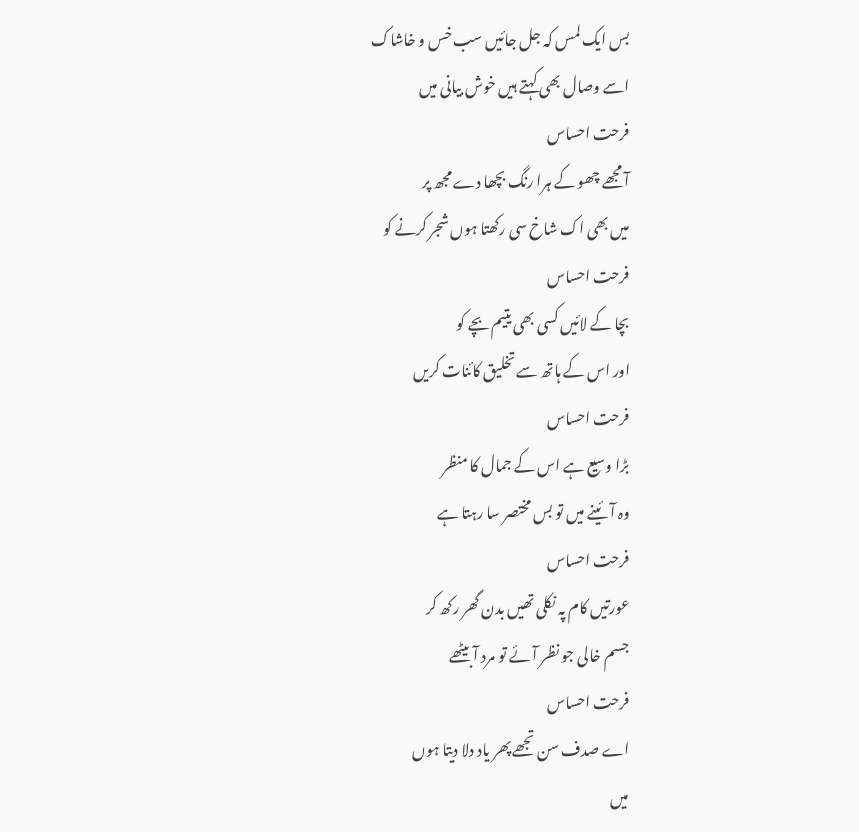بس ایک لمس کہ جل جائیں سب خس و خاشاک
اسے وصال بھی کہتے ہیں خوش بیانی میں
فرحت احساس
آ مجھے چھو کے ہرا رنگ بچھا دے مجھ پر
میں بھی اک شاخ سی رکھتا ہوں شجر کرنے کو
فرحت احساس
بچا کے لائیں کسی بھی یتیم بچے کو
اور اس کے ہاتھ سے تخلیق کائنات کریں
فرحت احساس
بڑا وسیع ہے اس کے جمال کا منظر
وہ آئینے میں تو بس مختصر سا رہتا ہے
فرحت احساس
عورتیں کام پہ نکلی تھیں بدن گھر رکھ کر
جسم خالی جو نظر آئے تو مرد آ بیٹھے
فرحت احساس
اے صدف سن تجھے پھر یاد دلا دیتا ہوں
میں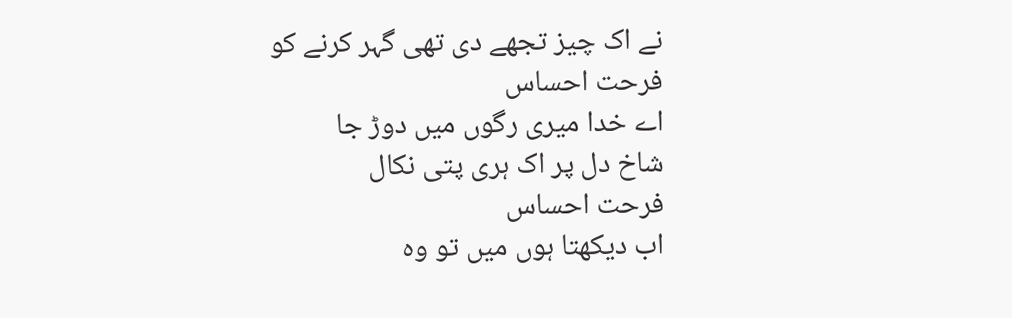نے اک چیز تجھے دی تھی گہر کرنے کو
فرحت احساس
اے خدا میری رگوں میں دوڑ جا
شاخ دل پر اک ہری پتی نکال
فرحت احساس
اب دیکھتا ہوں میں تو وہ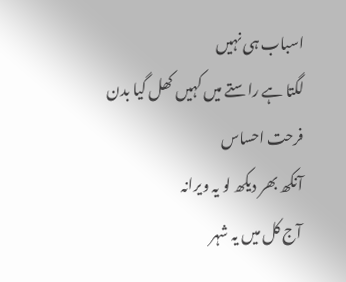اسباب ہی نہیں
لگتا ہے راستے میں کہیں کھل گیا بدن
فرحت احساس
آنکھ بھر دیکھ لو یہ ویرانہ
آج کل میں یہ شہر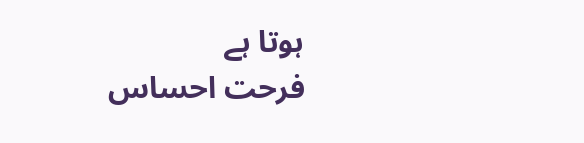ہوتا ہے
فرحت احساس